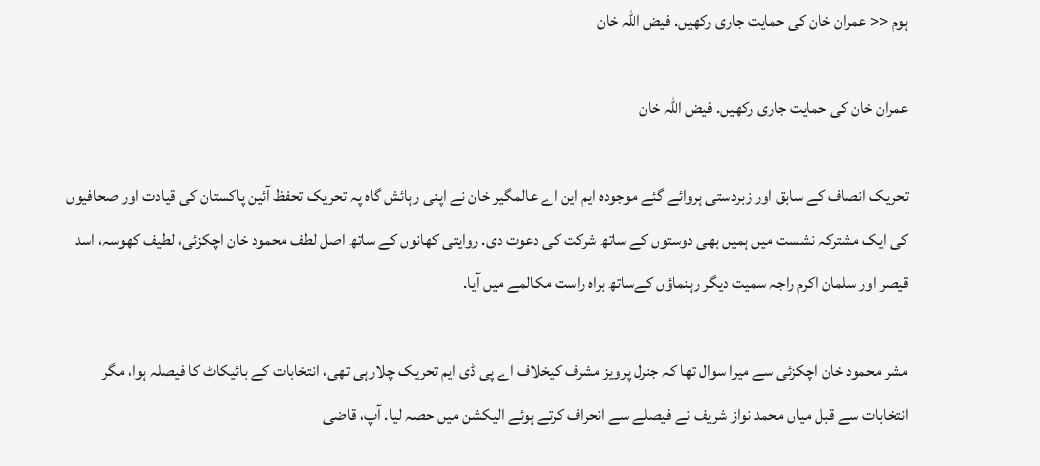ہوم << عمران خان کی حمایت جاری رکھیں. فیض اللہ خان

عمران خان کی حمایت جاری رکھیں. فیض اللہ خان

تحریک انصاف کے سابق اور زبردستی ہروائے گئے موجودہ ایم این اے عالمگیر خان نے اپنی رہائش گاہ پہ تحریک تحفظ آئین پاکستان کی قیادت اور صحافیوں کی ایک مشترکہ نشست میں ہمیں بھی دوستوں کے ساتھ شرکت کی دعوت دی. روایتی کھانوں کے ساتھ اصل لطف محمود خان اچکزئی، لطیف کھوسہ، اسد قیصر اور سلمان اکرم راجہ سمیت دیگر رہنماؤں کےساتھ براہ راست مکالمے میں آیا.

مشر محمود خان اچکزئی سے میرا سوال تھا کہ جنرل پرویز مشرف کیخلاف اے پی ڈی ایم تحریک چلارہی تھی، انتخابات کے بائیکاٹ کا فیصلہ ہوا، مگر انتخابات سے قبل میاں محمد نواز شریف نے فیصلے سے انحراف کرتے ہوئے الیکشن میں حصہ لیا. آپ، قاضی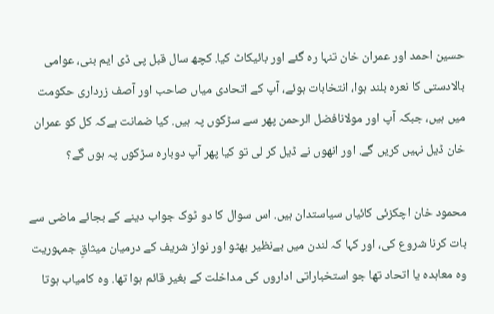حسین احمد اور عمران خان تنہا رہ گئے اور بائیکاٹ کیا. کچھ سال قبل پی ڈی ایم بنی، عوامی بالادستی کا نعرہ بلند ہوا، انتخابات ہوئے، آپ کے اتحادی میاں صاحب اور آصف زرداری حکومت میں ہیں، جبکہ آپ اور مولانافضل الرحمن پھر سے سڑکوں پہ ہیں. کیا ضمانت ہےکہ کل کو عمران خان ڈیل نہیں کریں گے. اور انھوں نے ڈیل کر لی تو کیا پھر آپ دوبارہ سڑکوں پہ ہوں گے؟

محمود خان اچکزئی کائیاں سیاستدان ہیں. اس سوال کا دو ٹوک جواب دینے کے بجائے ماضی سے بات کرنا شروع کی، اور کہا کہ لندن میں بےنظیر بھٹو اور نواز شریف کے درمیان میثاقِ جمہوریت وہ معاہدہ یا اتحاد تھا جو استخباراتی اداروں کی مداخلت کے بغیر قائم ہوا تھا. وہ کامیاب ہوتا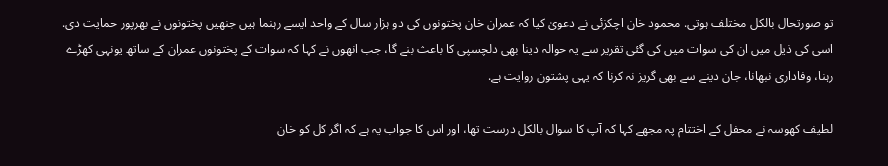تو صورتحال بالکل مختلف ہوتی. محمود خان اچکزئی نے دعویٰ کیا کہ عمران خان پختونوں کی دو ہزار سال کے واحد ایسے رہنما ہیں جنھیں پختونوں نے بھرپور حمایت دی. اسی کی ذیل میں ان کی سوات میں کی گئی تقریر سے یہ حوالہ دینا بھی دلچسپی کا باعث بنے گا، جب انھوں نے کہا کہ سوات کے پختونوں عمران کے ساتھ یونہی کھڑے رہنا، وفاداری نبھانا، جان دینے سے بھی گریز نہ کرنا کہ یہی پشتون روایت ہے.

لطیف کھوسہ نے محفل کے اختتام پہ مجھے کہا کہ آپ کا سوال بالکل درست تھا، اور اس کا جواب یہ ہے کہ اگر کل کو خان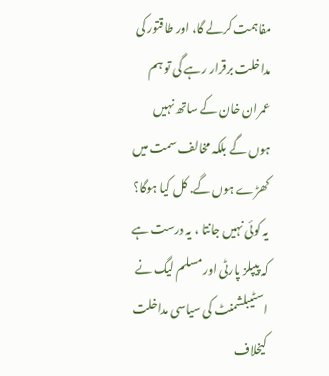مفاہمت کرلے گا، اور طاقتور کی مداخلت برقرار رہے گی تو ہم عمران خان کے ساتھ نہیں ہوں گے بلکہ مخالف سمت میں کھڑے ہوں گے. کل کیا ہوگا؟ یہ کوئی نہیں جانتا ، یہ درست ہے کہ پیپلز پارٹی اور مسلم لیگ نے اسٹیبلشمنٹ کی سیاسی مداخلت کیخلاف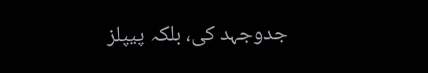جدوجہد کی، بلکہ پیپلز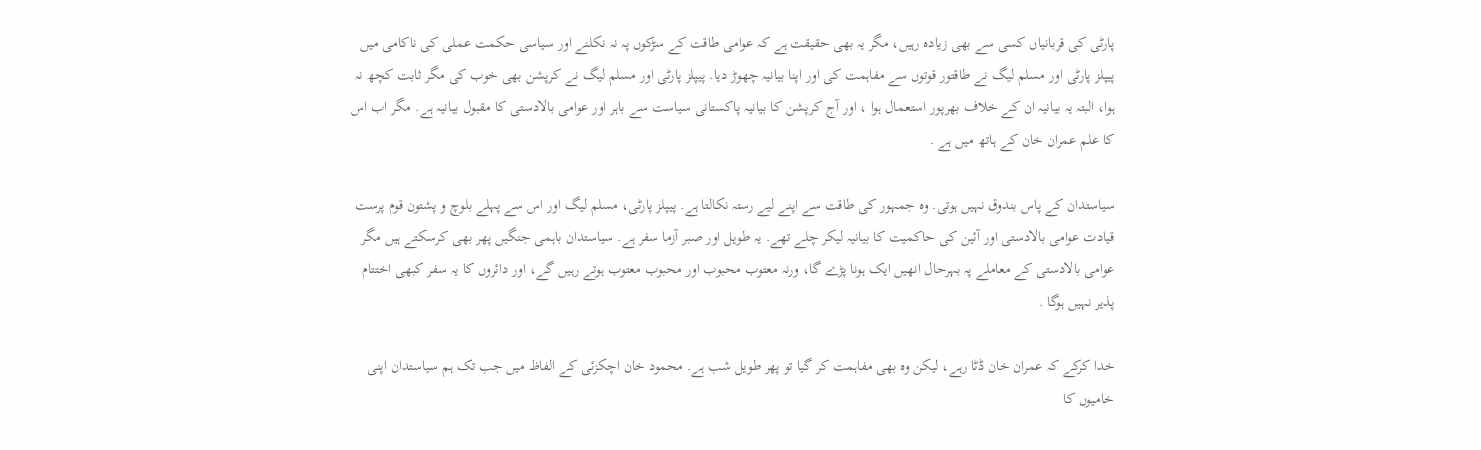پارٹی کی قربانیاں کسی سے بھی زیادہ رہیں، مگر یہ بھی حقیقت ہے کہ عوامی طاقت کے سڑکوں پہ نہ نکلنے اور سیاسی حکمت عملی کی ناکامی میں پیپلز پارٹی اور مسلم لیگ نے طاقتور قوتوں سے مفاہمت کی اور اپنا بیانیہ چھوڑ دیا. پیپلز پارٹی اور مسلم لیگ نے کرپشن بھی خوب کی مگر ثابت کچھ نہ ہوا، البتہ یہ بیانیہ ان کے خلاف بھرپور استعمال ہوا ، اور آج کرپشن کا بیانیہ پاکستانی سیاست سے باہر اور عوامی بالادستی کا مقبول بیانیہ ہے. مگر اب اس کا علم عمران خان کے ہاتھ میں ہے .

سیاستدان کے پاس بندوق نہیں ہوتی. وہ جمہور کی طاقت سے اپنے لیے رستہ نکالتا ہے. پیپلز پارٹی، مسلم لیگ اور اس سے پہلے بلوچ و پشتون قوم پرست قیادت عوامی بالادستی اور آئین کی حاکمیت کا بیانیہ لیکر چلے تھے. یہ طویل اور صبر آزما سفر ہے. سیاستدان باہمی جنگیں پھر بھی کرسکتے ہیں مگر عوامی بالادستی کے معاملے پہ بہرحال انھیں ایک ہونا پڑے گا، ورنہ معتوب محبوب اور محبوب معتوب ہوتے رہیں گے، اور دائروں کا یہ سفر کبھی اختتام پذیر نہیں ہوگا .

خدا کرکے کہ عمران خان ڈٹا رہے، لیکن وہ بھی مفاہمت کر گیا تو پھر طویل شب ہے. محمود خان اچکزئی کے الفاظ میں جب تک ہم سیاستدان اپنی خامیوں کا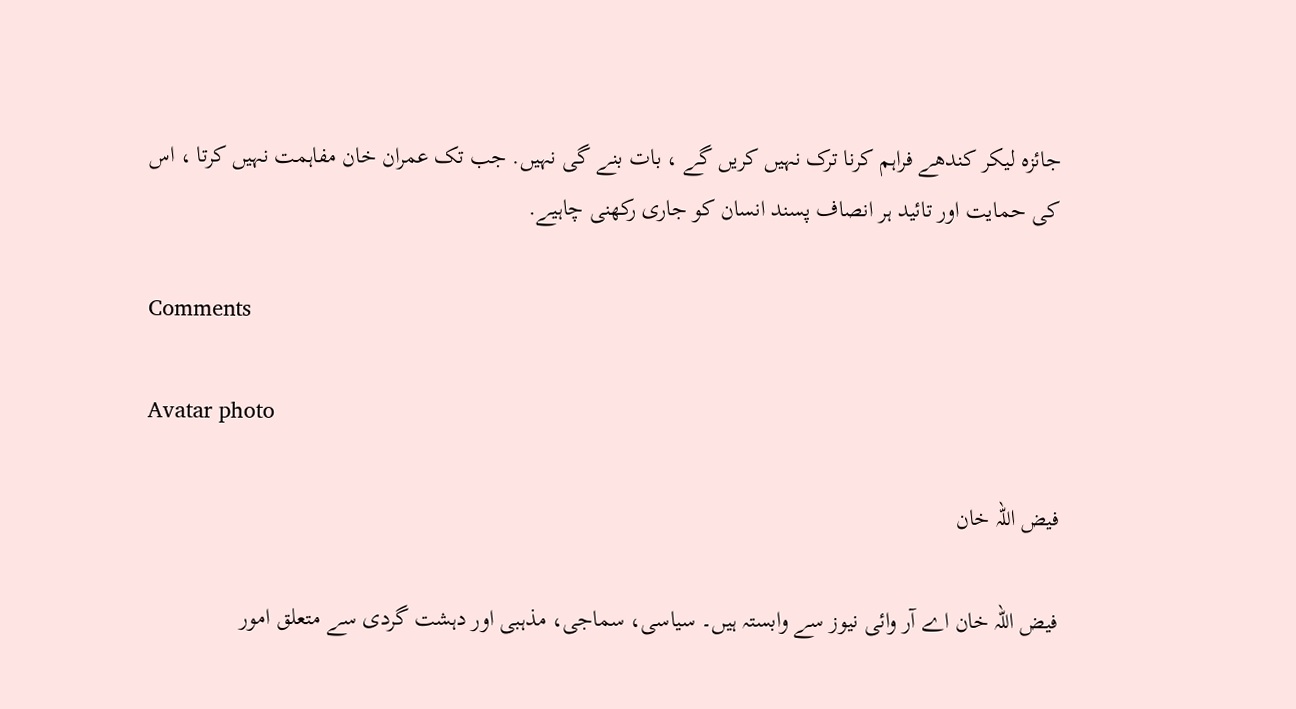جائزہ لیکر کندھے فراہم کرنا ترک نہیں کریں گے ، بات بنے گی نہیں. جب تک عمران خان مفاہمت نہیں کرتا ، اس کی حمایت اور تائید ہر انصاف پسند انسان کو جاری رکھنی چاہیے.

Comments

Avatar photo

فیض اللہ خان

فیض اللہ خان اے آر وائی نیوز سے وابستہ ہیں۔ سیاسی، سماجی، مذہبی اور دہشت گردی سے متعلق امور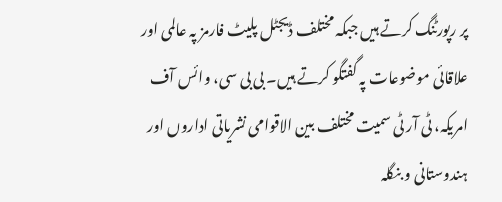پر رپورٹنگ کرتے ہیں جبکہ مختلف ڈیجٹل پلیٹ فارمز پہ عالمی اور علاقائی موضوعات پہ گفتگو کرتے ہیں۔ بی بی سی، وائس آف امریکہ، ٹی آر ٹی سمیت مختلف بین الاقوامی نشریاتی اداروں اور ہندوستانی و بنگلہ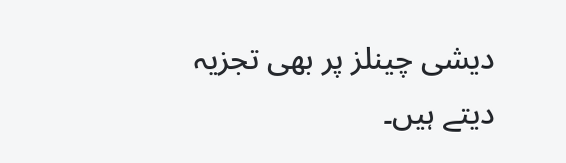دیشی چینلز پر بھی تجزیہ دیتے ہیں۔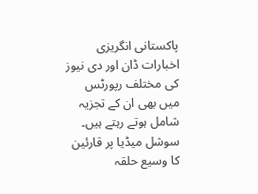پاکستانی انگریزی اخبارات ڈان اور دی نیوز کی مختلف رپورٹس میں بھی ان کے تجزیہ شامل ہوتے رہتے ہیں۔ سوشل میڈیا پر قارئین کا وسیع حلقہ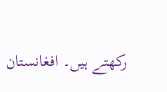رکھتے ہیں۔ افغانستان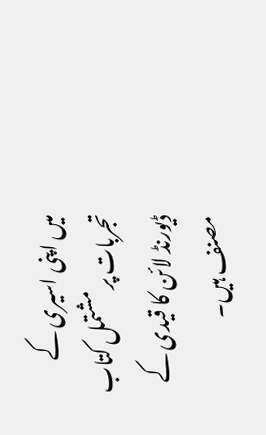میں اپنی اسیری کے تجربات پر مشتمل کتاب ڈیورنڈ لائن کا قیدی کے مصنف ہیں۔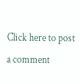Click here to post a comment